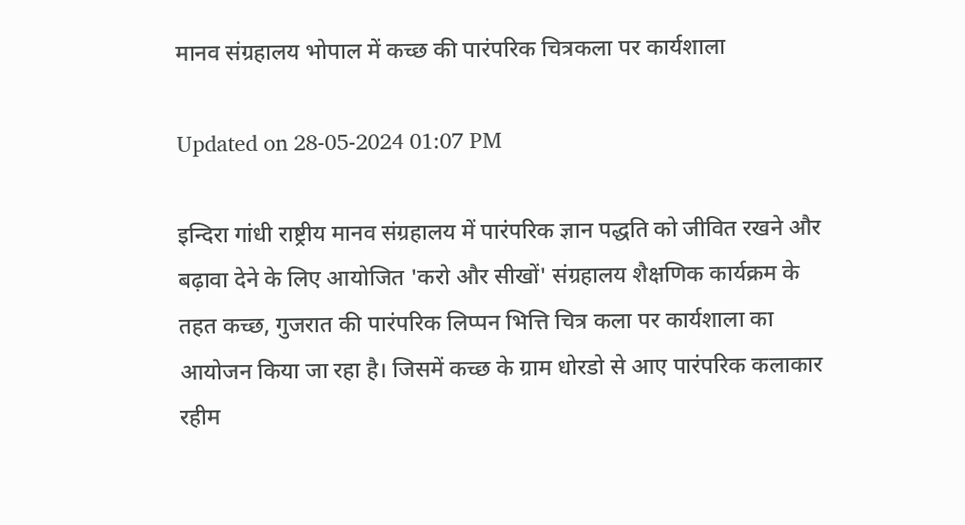मानव संग्रहालय भोपाल में कच्छ की पारंपरिक चित्रकला पर कार्यशाला

Updated on 28-05-2024 01:07 PM

इन्दिरा गांधी राष्ट्रीय मानव संग्रहालय में पारंपरिक ज्ञान पद्धति को जीवित रखने और बढ़ावा देने के लिए आयोजित 'करो और सीखों' संग्रहालय शैक्षणिक कार्यक्रम के तहत कच्छ, गुजरात की पारंपरिक लिप्पन भित्ति चित्र कला पर कार्यशाला का आयोजन किया जा रहा है। जिसमें कच्छ के ग्राम धोरडो से आए पारंपरिक कलाकार रहीम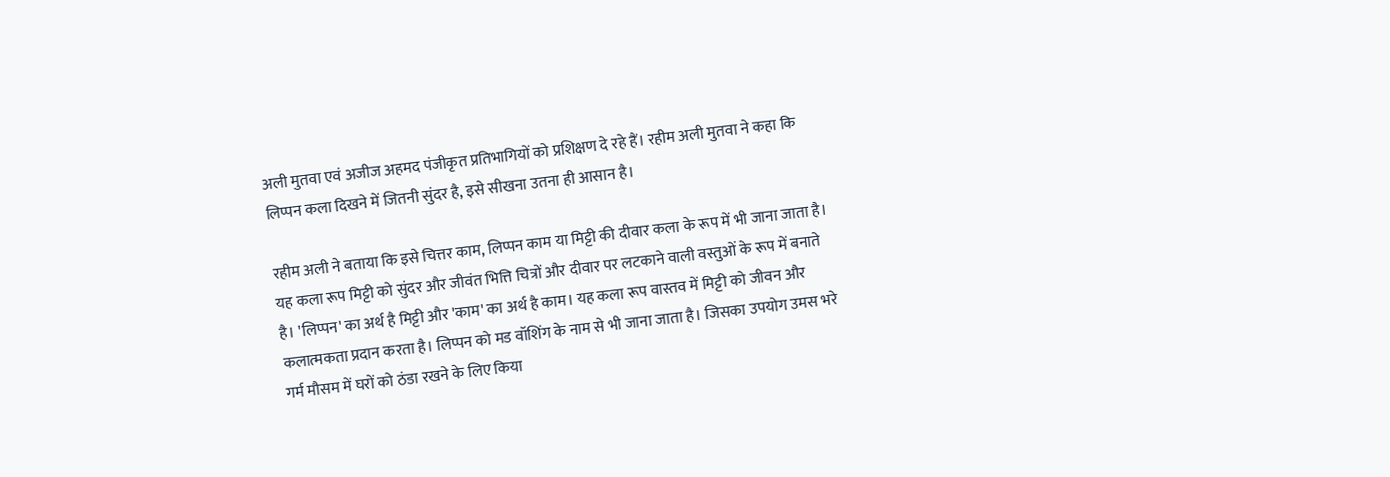अली मुतवा एवं अजीज अहमद पंजीकृत प्रतिभागियों को प्रशिक्षण दे रहे हैं। रहीम अली मुतवा ने कहा कि लिप्पन कला दिखने में जितनी सुंदर है, इसे सीखना उतना ही आसान है।

रहीम अली ने बताया कि इसे चित्तर काम, लिप्पन काम या मिट्टी की दीवार कला के रूप में भी जाना जाता है। यह कला रूप मिट्टी को सुंदर और जीवंत भित्ति चित्रों और दीवार पर लटकाने वाली वस्तुओं के रूप में बनाते है। 'लिप्पन' का अर्थ है मिट्टी और 'काम' का अर्थ है काम। यह कला रूप वास्तव में मिट्टी को जीवन और कलात्मकता प्रदान करता है। लिप्पन को मड वॉशिंग के नाम से भी जाना जाता है। जिसका उपयोग उमस भरे गर्म मौसम में घरों को ठंडा रखने के लिए किया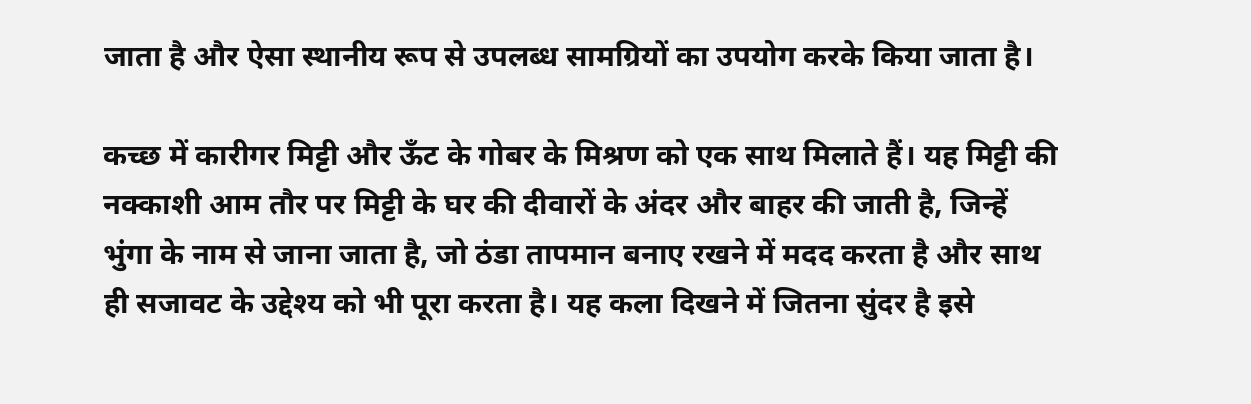जाता है और ऐसा स्थानीय रूप से उपलब्ध सामग्रियों का उपयोग करके किया जाता है।

कच्छ में कारीगर मिट्टी और ऊँट के गोबर के मिश्रण को एक साथ मिलाते हैं। यह मिट्टी की नक्काशी आम तौर पर मिट्टी के घर की दीवारों के अंदर और बाहर की जाती है, जिन्हें भुंगा के नाम से जाना जाता है, जो ठंडा तापमान बनाए रखने में मदद करता है और साथ ही सजावट के उद्देश्य को भी पूरा करता है। यह कला दिखने में जितना सुंदर है इसे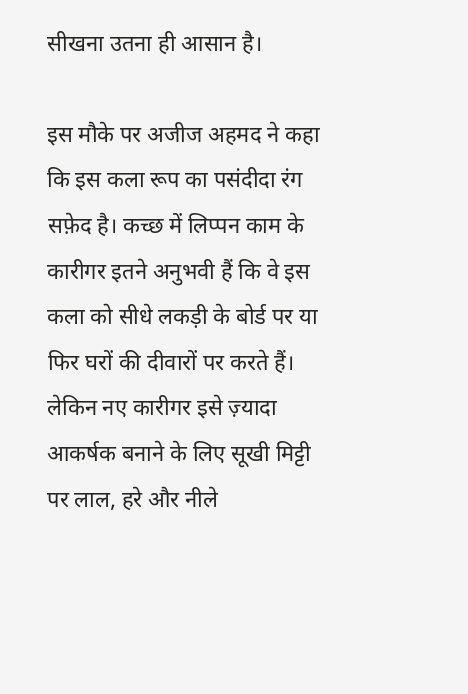सीखना उतना ही आसान है।

इस मौके पर अजीज अहमद ने कहा कि इस कला रूप का पसंदीदा रंग सफ़ेद है। कच्छ में लिप्पन काम के कारीगर इतने अनुभवी हैं कि वे इस कला को सीधे लकड़ी के बोर्ड पर या फिर घरों की दीवारों पर करते हैं। लेकिन नए कारीगर इसे ज़्यादा आकर्षक बनाने के लिए सूखी मिट्टी पर लाल, हरे और नीले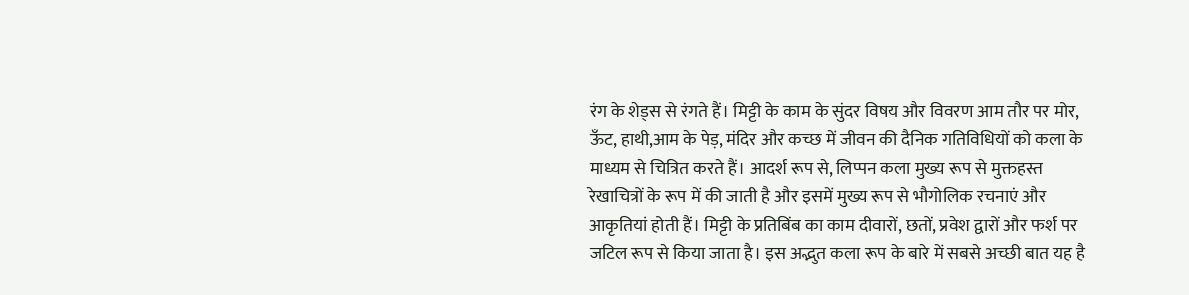रंग के शेड्स से रंगते हैं। मिट्टी के काम के सुंदर विषय और विवरण आम तौर पर मोर, ऊँट, हाथी,आम के पेड़, मंदिर और कच्छ में जीवन की दैनिक गतिविधियों को कला के माध्यम से चित्रित करते हैं। आदर्श रूप से, लिप्पन कला मुख्य रूप से मुक्तहस्त रेखाचित्रों के रूप में की जाती है और इसमें मुख्य रूप से भौगोलिक रचनाएं और आकृतियां होती हैं। मिट्टी के प्रतिबिंब का काम दीवारों, छतों, प्रवेश द्वारों और फर्श पर जटिल रूप से किया जाता है। इस अद्भुत कला रूप के बारे में सबसे अच्छी बात यह है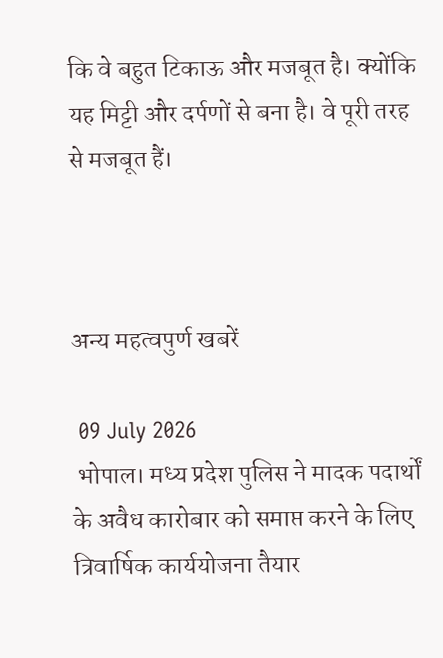कि वे बहुत टिकाऊ और मजबूत है। क्योंकि यह मिट्टी और दर्पणों से बना है। वे पूरी तरह से मजबूत हैं।



अन्य महत्वपुर्ण खबरें

 09 July 2026
 भोपाल। मध्य प्रदेश पुलिस ने मादक पदार्थों के अवैध कारोबार को समाप्त करने के लिए त्रिवार्षिक कार्ययोजना तैयार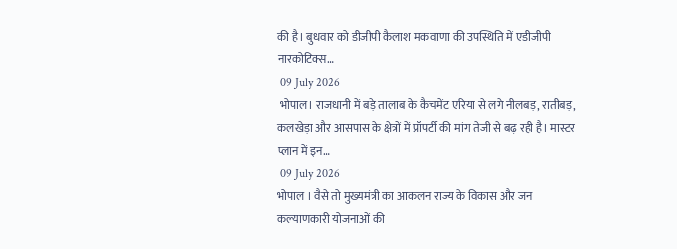की है। बुधवार को डीजीपी कैलाश मकवाणा की उपस्थिति में एडीजीपी नारकोटिक्स…
 09 July 2026
 भोपाल। राजधानी में बड़े तालाब के कैचमेंट एरिया से लगे नीलबड़, रातीबड़, कलखेड़ा और आसपास के क्षेत्रों में प्रॉपर्टी की मांग तेजी से बढ़ रही है। मास्टर प्लान में इन…
 09 July 2026
भोपाल । वैसे तो मुख्यमंत्री का आकलन राज्य के विकास और जन कल्याणकारी योजनाओं की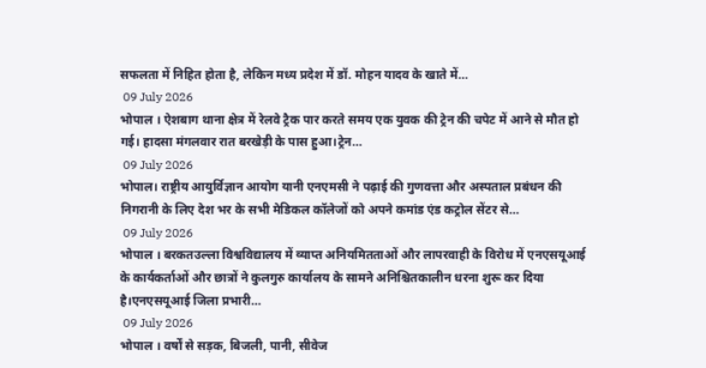सफलता में निहित होता है, लेकिन मध्य प्रदेश में डॉ. मोहन यादव के खाते में…
 09 July 2026
भोपाल । ऐशबाग थाना क्षेत्र में रेलवे ट्रैक पार करते समय एक युवक की ट्रेन की चपेट में आने से मौत हो गई। हादसा मंगलवार रात बरखेड़ी के पास हुआ।ट्रेन…
 09 July 2026
भोपाल। राष्ट्रीय आयुर्विज्ञान आयोग यानी एनएमसी ने पढ़ाई की गुणवत्ता और अस्पताल प्रबंधन की निगरानी के लिए देश भर के सभी मेडिकल कॉलेजों को अपने कमांड एंड कट्रोल सेंटर से…
 09 July 2026
भोपाल । बरकतउल्ला विश्वविद्यालय में व्याप्त अनियमितताओं और लापरवाही के विरोध में एनएसयूआई के कार्यकर्ताओं और छात्रों ने कुलगुरु कार्यालय के सामने अनिश्चितकालीन धरना शुरू कर दिया है।एनएसयूआई जिला प्रभारी…
 09 July 2026
भोपाल । वर्षों से सड़क, बिजली, पानी, सीवेज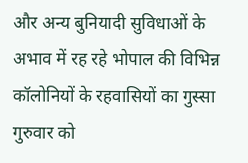और अन्य बुनियादी सुविधाओं के अभाव में रह रहे भोपाल की विभिन्न कॉलोनियों के रहवासियों का गुस्सा गुरुवार को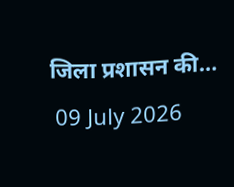जिला प्रशासन की…
 09 July 2026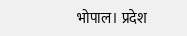भोपाल। प्रदेश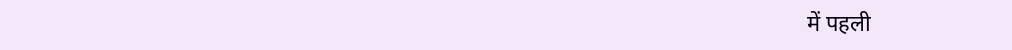में पहली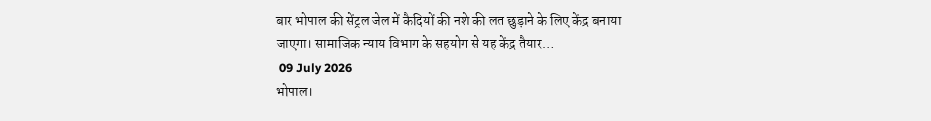बार भोपाल की सेंट्रल जेल में कैदियों की नशे की लत छुड़ाने के लिए केंद्र बनाया जाएगा। सामाजिक न्याय विभाग के सहयोग से यह केंद्र तैयार…
 09 July 2026
भोपाल।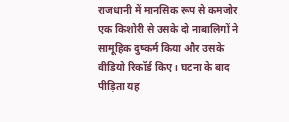राजधानी में मानसिक रूप से कमजोर एक किशोरी से उसके दो नाबालिगों ने सामूहिक दुष्कर्म किया और उसके वीडियो रिकॉर्ड किए। घटना के बाद पीड़िता यह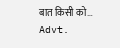बात किसी को…
Advt.